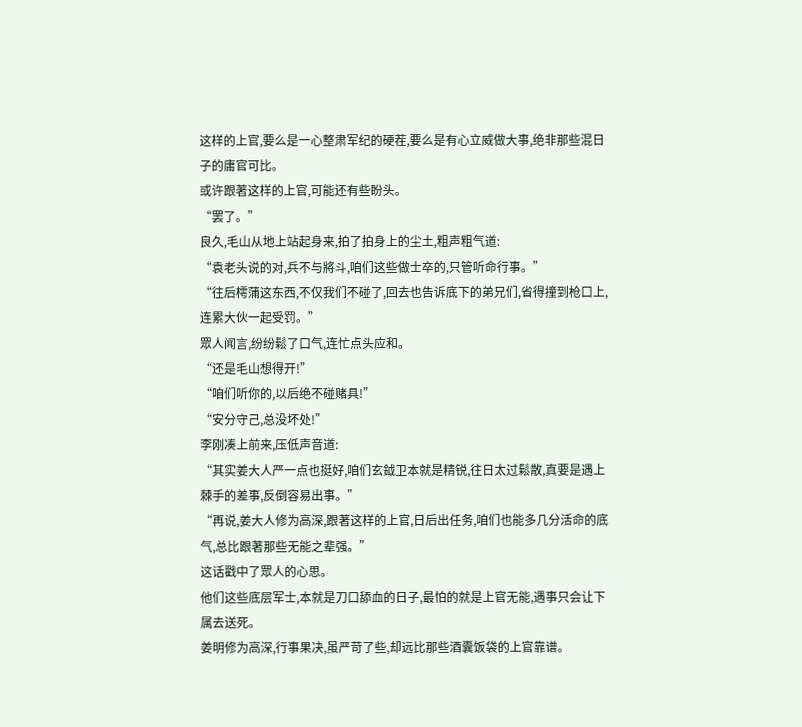这样的上官,要么是一心整肃军纪的硬茬,要么是有心立威做大事,绝非那些混日子的庸官可比。
或许跟著这样的上官,可能还有些盼头。
“罢了。”
良久,毛山从地上站起身来,拍了拍身上的尘土,粗声粗气道:
“袁老头说的对,兵不与將斗,咱们这些做士卒的,只管听命行事。”
“往后樗蒲这东西,不仅我们不碰了,回去也告诉底下的弟兄们,省得撞到枪口上,连累大伙一起受罚。”
眾人闻言,纷纷鬆了口气,连忙点头应和。
“还是毛山想得开!”
“咱们听你的,以后绝不碰赌具!”
“安分守己,总没坏处!”
李刚凑上前来,压低声音道:
“其实姜大人严一点也挺好,咱们玄鉞卫本就是精锐,往日太过鬆散,真要是遇上棘手的差事,反倒容易出事。”
“再说,姜大人修为高深,跟著这样的上官,日后出任务,咱们也能多几分活命的底气,总比跟著那些无能之辈强。”
这话戳中了眾人的心思。
他们这些底层军士,本就是刀口舔血的日子,最怕的就是上官无能,遇事只会让下属去送死。
姜明修为高深,行事果决,虽严苛了些,却远比那些酒囊饭袋的上官靠谱。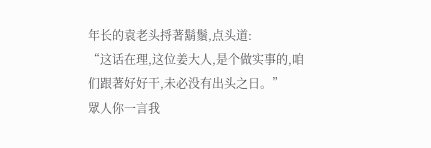年长的袁老头捋著鬍鬚,点头道:
“这话在理,这位姜大人,是个做实事的,咱们跟著好好干,未必没有出头之日。”
眾人你一言我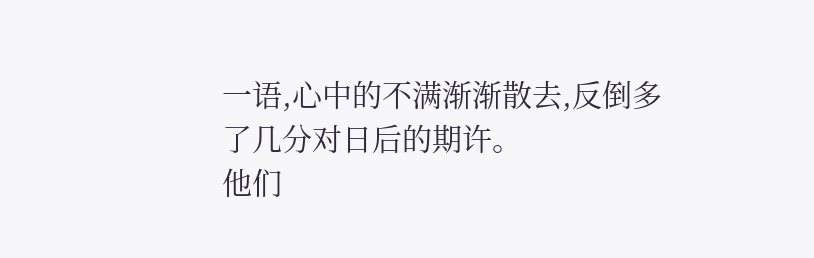一语,心中的不满渐渐散去,反倒多了几分对日后的期许。
他们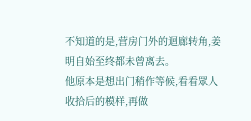不知道的是,营房门外的迴廊转角,姜明自始至终都未曾离去。
他原本是想出门稍作等候,看看眾人收拾后的模样,再做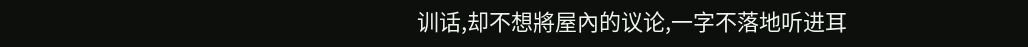训话,却不想將屋內的议论,一字不落地听进耳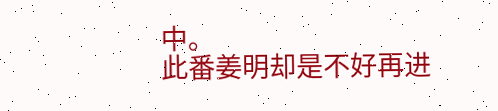中。
此番姜明却是不好再进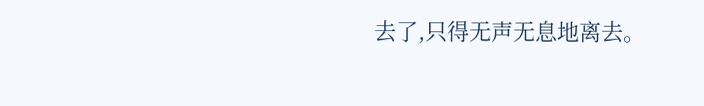去了,只得无声无息地离去。